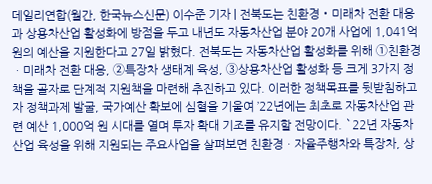데일리연합(월간, 한국뉴스신문) 이수준 기자 | 전북도는 친환경‧미래차 전환 대응과 상용차산업 활성화에 방점을 두고 내년도 자동차산업 분야 20개 사업에 1,041억 원의 예산을 지원한다고 27일 밝혔다. 전북도는 자동차산업 활성화를 위해 ①친환경ㆍ미래차 전환 대응, ②특장차 생태계 육성, ③상용차산업 활성화 등 크게 3가지 정책을 골자로 단계적 지원책을 마련해 추진하고 있다. 이러한 정책목표를 뒷받침하고자 정책과제 발굴, 국가예산 확보에 심혈을 기울여 ’22년에는 최초로 자동차산업 관련 예산 1,000억 원 시대를 열며 투자 확대 기조를 유지할 전망이다. `22년 자동차산업 육성을 위해 지원되는 주요사업을 살펴보면 친환경ㆍ자율주행차와 특장차, 상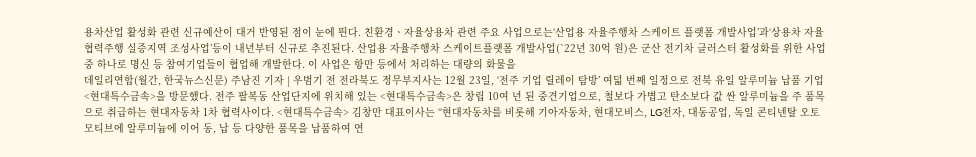용차산업 활성화 관련 신규예산이 대거 반영된 점이 눈에 띈다. 친환경ㆍ자율상용차 관련 주요 사업으로는‘산업용 자율주행차 스케이트 플랫폼 개발사업’과‘상용차 자율협력주행 실증지역 조성사업’등이 내년부터 신규로 추진된다. 산업용 자율주행차 스케이트플랫폼 개발사업(`22년 30억 원)은 군산 전기차 클러스터 활성화를 위한 사업 중 하나로 명신 등 참여기업들이 협업해 개발한다. 이 사업은 항만 등에서 처리하는 대량의 화물을
데일리연합(월간, 한국뉴스신문) 주남진 기자 | 우범기 전 전라북도 정무부지사는 12월 23일, ‘전주 기업 릴레이 탐방’ 여덟 번째 일정으로 전북 유일 알루미늄 납품 기업 <현대특수금속>을 방문했다. 전주 팔복동 산업단지에 위치해 있는 <현대특수금속>은 창립 10여 년 된 중견기업으로, 철보다 가볍고 탄소보다 값 싼 알루미늄을 주 품목으로 취급하는 현대자동차 1차 협력사이다. <현대특수금속> 김창만 대표이사는 “현대자동차를 비롯해 기아자동차, 현대모비스, LG전자, 대동공업, 독일 콘티넨탈 오토모티브에 알루미늄에 이어 동, 납 등 다양한 품목을 납품하여 연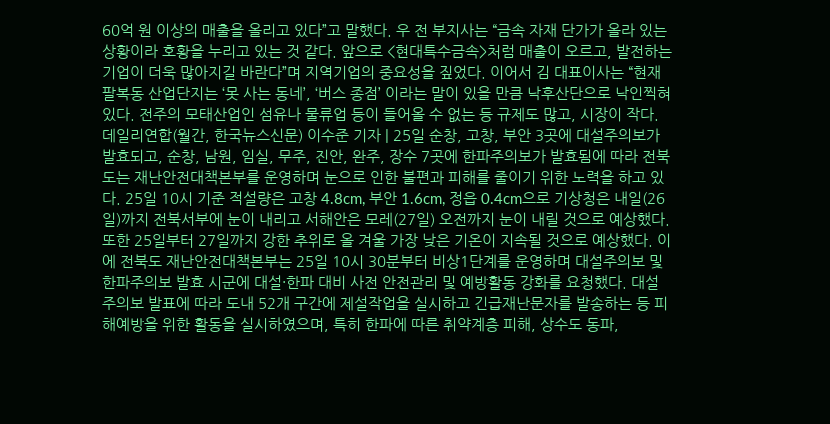60억 원 이상의 매출을 올리고 있다”고 말했다. 우 전 부지사는 “금속 자재 단가가 올라 있는 상황이라 호황을 누리고 있는 것 같다. 앞으로 <현대특수금속>처럼 매출이 오르고, 발전하는 기업이 더욱 많아지길 바란다”며 지역기업의 중요성을 짚었다. 이어서 김 대표이사는 “현재 팔복동 산업단지는 ‘못 사는 동네’, ‘버스 종점’ 이라는 말이 있을 만큼 낙후산단으로 낙인찍혀 있다. 전주의 모태산업인 섬유나 물류업 등이 들어올 수 없는 등 규제도 많고, 시장이 작다.
데일리연합(월간, 한국뉴스신문) 이수준 기자 | 25일 순창, 고창, 부안 3곳에 대설주의보가 발효되고, 순창, 남원, 임실, 무주, 진안, 완주, 장수 7곳에 한파주의보가 발효됨에 따라 전북도는 재난안전대책본부를 운영하며 눈으로 인한 불편과 피해를 줄이기 위한 노력을 하고 있다. 25일 10시 기준 적설량은 고창 4.8cm, 부안 1.6cm, 정읍 0.4cm으로 기상청은 내일(26일)까지 전북서부에 눈이 내리고 서해안은 모레(27일) 오전까지 눈이 내릴 것으로 예상했다. 또한 25일부터 27일까지 강한 추위로 올 겨울 가장 낮은 기온이 지속될 것으로 예상했다. 이에 전북도 재난안전대책본부는 25일 10시 30분부터 비상1단계를 운영하며 대설주의보 및 한파주의보 발효 시군에 대설·한파 대비 사전 안전관리 및 예방활동 강화를 요청했다. 대설주의보 발표에 따라 도내 52개 구간에 제설작업을 실시하고 긴급재난문자를 발송하는 등 피해예방을 위한 활동을 실시하였으며, 특히 한파에 따른 취약계층 피해, 상수도 동파,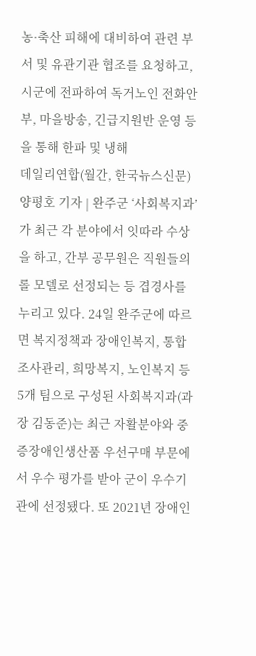농·축산 피해에 대비하여 관련 부서 및 유관기관 협조를 요청하고, 시군에 전파하여 독거노인 전화안부, 마을방송, 긴급지원반 운영 등을 통해 한파 및 냉해
데일리연합(월간, 한국뉴스신문) 양평호 기자 | 완주군 ‘사회복지과’가 최근 각 분야에서 잇따라 수상을 하고, 간부 공무원은 직원들의 롤 모델로 선정되는 등 겹경사를 누리고 있다. 24일 완주군에 따르면 복지정책과 장애인복지, 통합조사관리, 희망복지, 노인복지 등 5개 팀으로 구성된 사회복지과(과장 김동준)는 최근 자활분야와 중증장애인생산품 우선구매 부문에서 우수 평가를 받아 군이 우수기관에 선정됐다. 또 2021년 장애인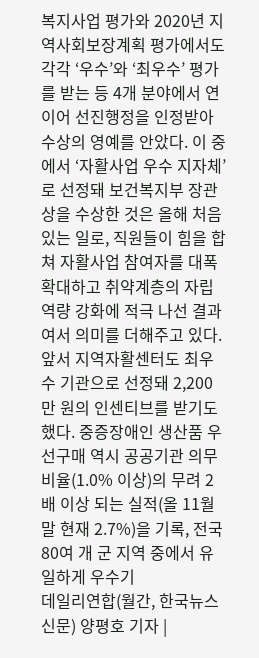복지사업 평가와 2020년 지역사회보장계획 평가에서도 각각 ‘우수’와 ‘최우수’ 평가를 받는 등 4개 분야에서 연이어 선진행정을 인정받아 수상의 영예를 안았다. 이 중에서 ‘자활사업 우수 지자체’로 선정돼 보건복지부 장관상을 수상한 것은 올해 처음 있는 일로, 직원들이 힘을 합쳐 자활사업 참여자를 대폭 확대하고 취약계층의 자립역량 강화에 적극 나선 결과여서 의미를 더해주고 있다. 앞서 지역자활센터도 최우수 기관으로 선정돼 2,200만 원의 인센티브를 받기도 했다. 중증장애인 생산품 우선구매 역시 공공기관 의무비율(1.0% 이상)의 무려 2배 이상 되는 실적(올 11월말 현재 2.7%)을 기록, 전국 80여 개 군 지역 중에서 유일하게 우수기
데일리연합(월간, 한국뉴스신문) 양평호 기자 |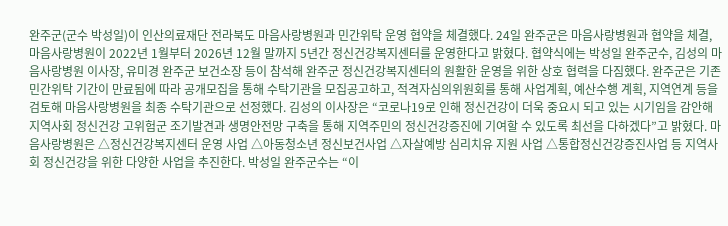완주군(군수 박성일)이 인산의료재단 전라북도 마음사랑병원과 민간위탁 운영 협약을 체결했다. 24일 완주군은 마음사랑병원과 협약을 체결, 마음사랑병원이 2022년 1월부터 2026년 12월 말까지 5년간 정신건강복지센터를 운영한다고 밝혔다. 협약식에는 박성일 완주군수, 김성의 마음사랑병원 이사장, 유미경 완주군 보건소장 등이 참석해 완주군 정신건강복지센터의 원활한 운영을 위한 상호 협력을 다짐했다. 완주군은 기존 민간위탁 기간이 만료됨에 따라 공개모집을 통해 수탁기관을 모집공고하고, 적격자심의위원회를 통해 사업계획, 예산수행 계획, 지역연계 등을 검토해 마음사랑병원을 최종 수탁기관으로 선정했다. 김성의 이사장은 “코로나19로 인해 정신건강이 더욱 중요시 되고 있는 시기임을 감안해 지역사회 정신건강 고위험군 조기발견과 생명안전망 구축을 통해 지역주민의 정신건강증진에 기여할 수 있도록 최선을 다하겠다”고 밝혔다. 마음사랑병원은 △정신건강복지센터 운영 사업 △아동청소년 정신보건사업 △자살예방 심리치유 지원 사업 △통합정신건강증진사업 등 지역사회 정신건강을 위한 다양한 사업을 추진한다. 박성일 완주군수는 “이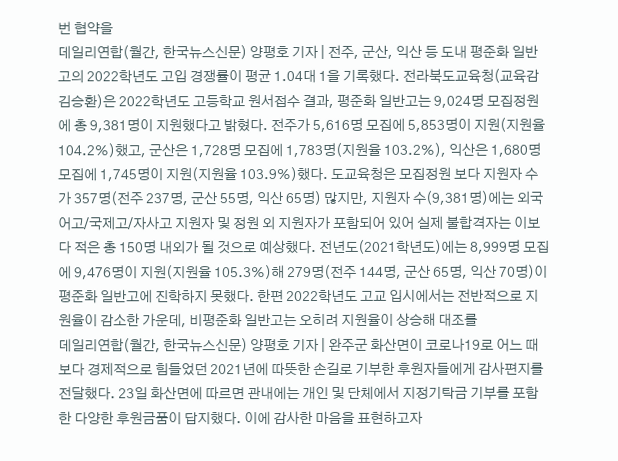번 협약을
데일리연합(월간, 한국뉴스신문) 양평호 기자 | 전주, 군산, 익산 등 도내 평준화 일반고의 2022학년도 고입 경쟁률이 평균 1.04대 1을 기록했다. 전라북도교육청(교육감 김승환)은 2022학년도 고등학교 원서접수 결과, 평준화 일반고는 9,024명 모집정원에 총 9,381명이 지원했다고 밝혔다. 전주가 5,616명 모집에 5,853명이 지원(지원율 104.2%)했고, 군산은 1,728명 모집에 1,783명(지원율 103.2%), 익산은 1,680명 모집에 1,745명이 지원(지원율 103.9%)했다. 도교육청은 모집정원 보다 지원자 수가 357명(전주 237명, 군산 55명, 익산 65명) 많지만, 지원자 수(9,381명)에는 외국어고/국제고/자사고 지원자 및 정원 외 지원자가 포함되어 있어 실제 불합격자는 이보다 적은 총 150명 내외가 될 것으로 예상했다. 전년도(2021학년도)에는 8,999명 모집에 9,476명이 지원(지원율 105.3%)해 279명(전주 144명, 군산 65명, 익산 70명)이 평준화 일반고에 진학하지 못했다. 한편 2022학년도 고교 입시에서는 전반적으로 지원율이 감소한 가운데, 비평준화 일반고는 오히려 지원율이 상승해 대조를
데일리연합(월간, 한국뉴스신문) 양평호 기자 | 완주군 화산면이 코로나19로 어느 때보다 경제적으로 힘들었던 2021년에 따뜻한 손길로 기부한 후원자들에게 감사편지를 전달했다. 23일 화산면에 따르면 관내에는 개인 및 단체에서 지정기탁금 기부를 포함한 다양한 후원금품이 답지했다. 이에 감사한 마음을 표현하고자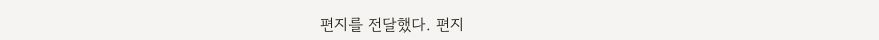편지를 전달했다. 편지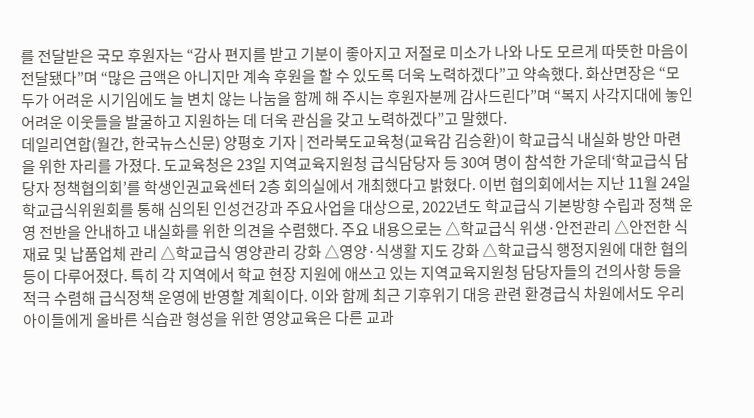를 전달받은 국모 후원자는 “감사 편지를 받고 기분이 좋아지고 저절로 미소가 나와 나도 모르게 따뜻한 마음이 전달됐다”며 “많은 금액은 아니지만 계속 후원을 할 수 있도록 더욱 노력하겠다”고 약속했다. 화산면장은 “모두가 어려운 시기임에도 늘 변치 않는 나눔을 함께 해 주시는 후원자분께 감사드린다”며 “복지 사각지대에 놓인 어려운 이웃들을 발굴하고 지원하는 데 더욱 관심을 갖고 노력하겠다”고 말했다.
데일리연합(월간, 한국뉴스신문) 양평호 기자 | 전라북도교육청(교육감 김승환)이 학교급식 내실화 방안 마련을 위한 자리를 가졌다. 도교육청은 23일 지역교육지원청 급식담당자 등 30여 명이 참석한 가운데‘학교급식 담당자 정책협의회’를 학생인권교육센터 2층 회의실에서 개최했다고 밝혔다. 이번 협의회에서는 지난 11월 24일 학교급식위원회를 통해 심의된 인성건강과 주요사업을 대상으로, 2022년도 학교급식 기본방향 수립과 정책 운영 전반을 안내하고 내실화를 위한 의견을 수렴했다. 주요 내용으로는 △학교급식 위생·안전관리 △안전한 식재료 및 납품업체 관리 △학교급식 영양관리 강화 △영양·식생활 지도 강화 △학교급식 행정지원에 대한 협의 등이 다루어졌다. 특히 각 지역에서 학교 현장 지원에 애쓰고 있는 지역교육지원청 담당자들의 건의사항 등을 적극 수렴해 급식정책 운영에 반영할 계획이다. 이와 함께 최근 기후위기 대응 관련 환경급식 차원에서도 우리 아이들에게 올바른 식습관 형성을 위한 영양교육은 다른 교과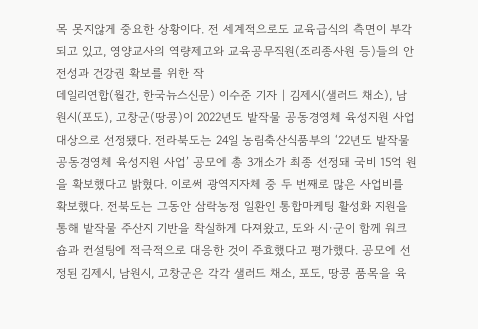목 못지않게 중요한 상황이다. 전 세계적으로도 교육급식의 측면이 부각되고 있고, 영양교사의 역량제고와 교육공무직원(조리종사원 등)들의 안전성과 건강권 확보를 위한 작
데일리연합(월간, 한국뉴스신문) 이수준 기자 | 김제시(샐러드 채소), 남원시(포도), 고창군(땅콩)이 2022년도 밭작물 공동경영체 육성지원 사업 대상으로 선정됐다. 전라북도는 24일 농림축산식품부의 ‘22년도 밭작물 공동경영체 육성지원 사업’ 공모에 총 3개소가 최종 선정돼 국비 15억 원을 확보했다고 밝혔다. 이로써 광역지자체 중 두 번째로 많은 사업비를 확보했다. 전북도는 그동안 삼락농정 일환인 통합마케팅 활성화 지원을 통해 밭작물 주산지 기반을 착실하게 다져왔고, 도와 시·군이 함께 워크숍과 컨설팅에 적극적으로 대응한 것이 주효했다고 평가했다. 공모에 선정된 김제시, 남원시, 고창군은 각각 샐러드 채소, 포도, 땅콩 품목을 육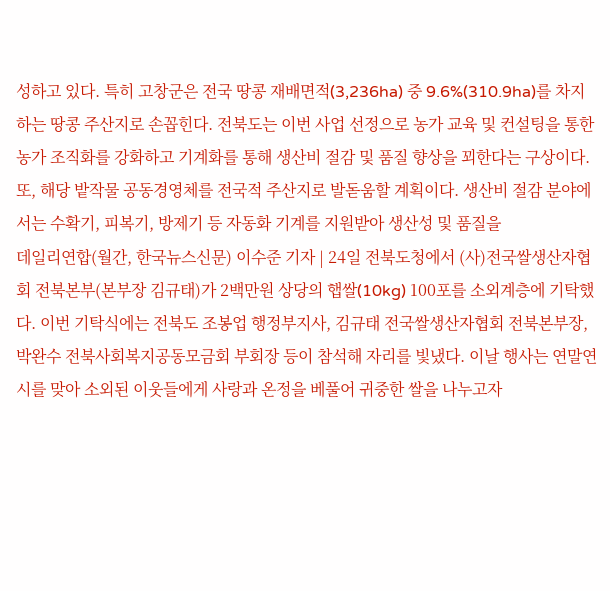성하고 있다. 특히 고창군은 전국 땅콩 재배면적(3,236ha) 중 9.6%(310.9ha)를 차지하는 땅콩 주산지로 손꼽힌다. 전북도는 이번 사업 선정으로 농가 교육 및 컨설팅을 통한 농가 조직화를 강화하고 기계화를 통해 생산비 절감 및 품질 향상을 꾀한다는 구상이다. 또, 해당 밭작물 공동경영체를 전국적 주산지로 발돋움할 계획이다. 생산비 절감 분야에서는 수확기, 피복기, 방제기 등 자동화 기계를 지원받아 생산성 및 품질을
데일리연합(월간, 한국뉴스신문) 이수준 기자 | 24일 전북도청에서 (사)전국쌀생산자협회 전북본부(본부장 김규태)가 2백만원 상당의 햅쌀(10kg) 100포를 소외계층에 기탁했다. 이번 기탁식에는 전북도 조봉업 행정부지사, 김규태 전국쌀생산자협회 전북본부장, 박완수 전북사회복지공동모금회 부회장 등이 참석해 자리를 빛냈다. 이날 행사는 연말연시를 맞아 소외된 이웃들에게 사랑과 온정을 베풀어 귀중한 쌀을 나누고자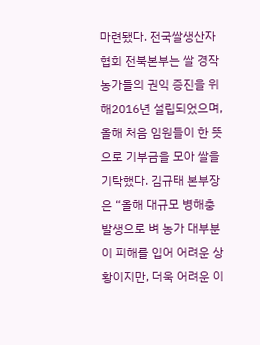마련됐다. 전국쌀생산자협회 전북본부는 쌀 경작농가들의 권익 증진을 위해2016년 설립되었으며, 올해 처음 임원들이 한 뜻으로 기부금을 모아 쌀을 기탁했다. 김규태 본부장은 “올해 대규모 병해충 발생으로 벼 농가 대부분이 피해를 입어 어려운 상황이지만, 더욱 어려운 이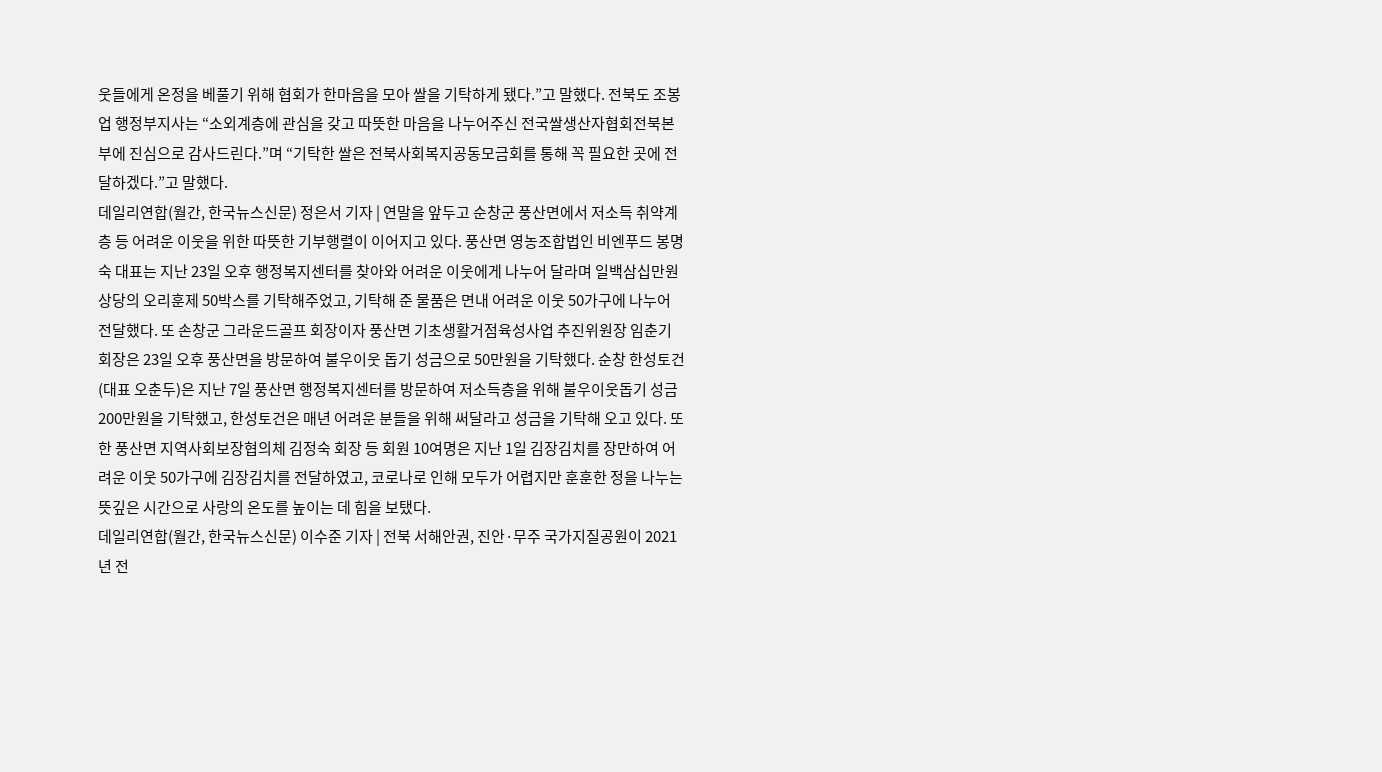웃들에게 온정을 베풀기 위해 협회가 한마음을 모아 쌀을 기탁하게 됐다.”고 말했다. 전북도 조봉업 행정부지사는 “소외계층에 관심을 갖고 따뜻한 마음을 나누어주신 전국쌀생산자협회전북본부에 진심으로 감사드린다.”며 “기탁한 쌀은 전북사회복지공동모금회를 통해 꼭 필요한 곳에 전달하겠다.”고 말했다.
데일리연합(월간, 한국뉴스신문) 정은서 기자 | 연말을 앞두고 순창군 풍산면에서 저소득 취약계층 등 어려운 이웃을 위한 따뜻한 기부행렬이 이어지고 있다. 풍산면 영농조합법인 비엔푸드 봉명숙 대표는 지난 23일 오후 행정복지센터를 찾아와 어려운 이웃에게 나누어 달라며 일백삼십만원 상당의 오리훈제 50박스를 기탁해주었고, 기탁해 준 물품은 면내 어려운 이웃 50가구에 나누어 전달했다. 또 손창군 그라운드골프 회장이자 풍산면 기초생활거점육성사업 추진위원장 임춘기 회장은 23일 오후 풍산면을 방문하여 불우이웃 돕기 성금으로 50만원을 기탁했다. 순창 한성토건(대표 오춘두)은 지난 7일 풍산면 행정복지센터를 방문하여 저소득층을 위해 불우이웃돕기 성금 200만원을 기탁했고, 한성토건은 매년 어려운 분들을 위해 써달라고 성금을 기탁해 오고 있다. 또한 풍산면 지역사회보장협의체 김정숙 회장 등 회원 10여명은 지난 1일 김장김치를 장만하여 어려운 이웃 50가구에 김장김치를 전달하였고, 코로나로 인해 모두가 어렵지만 훈훈한 정을 나누는 뜻깊은 시간으로 사랑의 온도를 높이는 데 힘을 보탰다.
데일리연합(월간, 한국뉴스신문) 이수준 기자 | 전북 서해안권, 진안·무주 국가지질공원이 2021년 전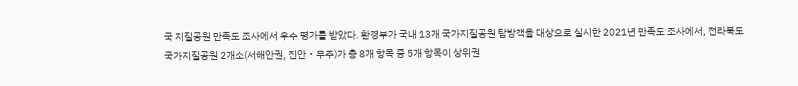국 지질공원 만족도 조사에서 우수 평가를 받았다. 환경부가 국내 13개 국가지질공원 탐방객을 대상으로 실시한 2021년 만족도 조사에서, 전라북도 국가지질공원 2개소(서해안권, 진안‧무주)가 총 8개 항목 중 5개 항목이 상위권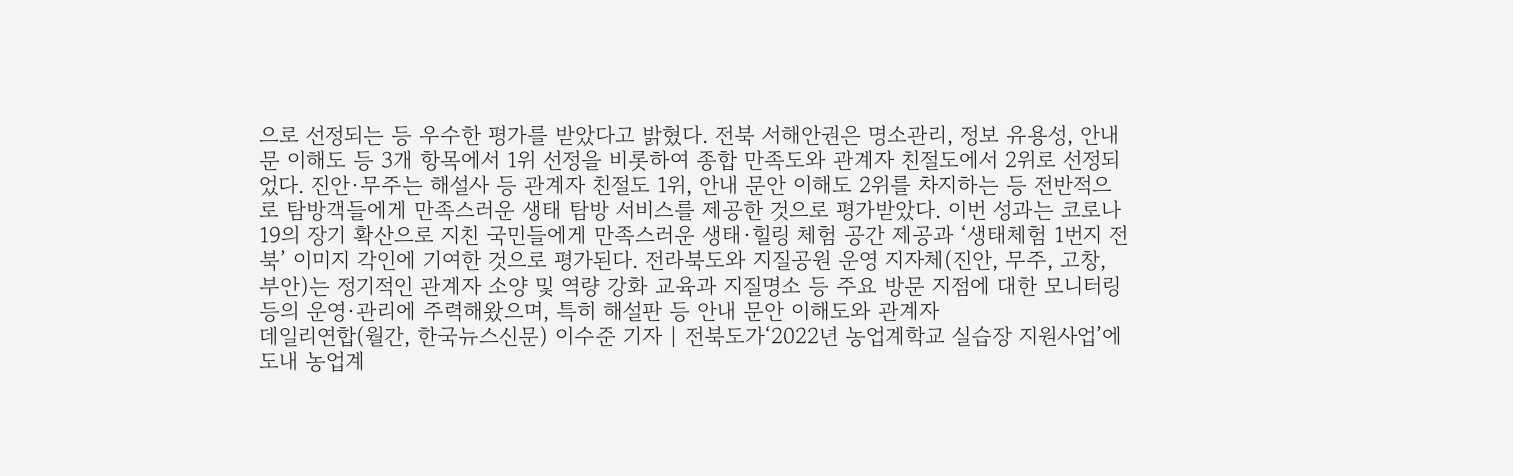으로 선정되는 등 우수한 평가를 받았다고 밝혔다. 전북 서해안권은 명소관리, 정보 유용성, 안내문 이해도 등 3개 항목에서 1위 선정을 비롯하여 종합 만족도와 관계자 친절도에서 2위로 선정되었다. 진안·무주는 해설사 등 관계자 친절도 1위, 안내 문안 이해도 2위를 차지하는 등 전반적으로 탐방객들에게 만족스러운 생태 탐방 서비스를 제공한 것으로 평가받았다. 이번 성과는 코로나19의 장기 확산으로 지친 국민들에게 만족스러운 생태·힐링 체험 공간 제공과 ‘생태체험 1번지 전북’ 이미지 각인에 기여한 것으로 평가된다. 전라북도와 지질공원 운영 지자체(진안, 무주, 고창, 부안)는 정기적인 관계자 소양 및 역량 강화 교육과 지질명소 등 주요 방문 지점에 대한 모니터링 등의 운영·관리에 주력해왔으며, 특히 해설판 등 안내 문안 이해도와 관계자
데일리연합(월간, 한국뉴스신문) 이수준 기자 | 전북도가‘2022년 농업계학교 실습장 지원사업’에 도내 농업계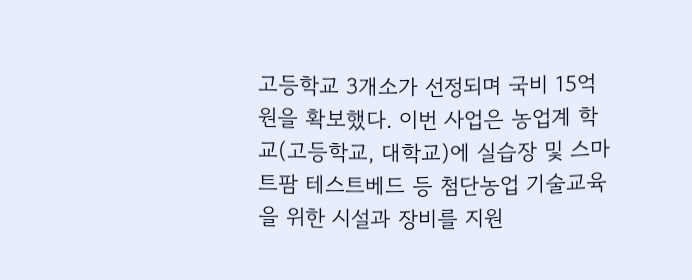고등학교 3개소가 선정되며 국비 15억 원을 확보했다. 이번 사업은 농업계 학교(고등학교, 대학교)에 실습장 및 스마트팜 테스트베드 등 첨단농업 기술교육을 위한 시설과 장비를 지원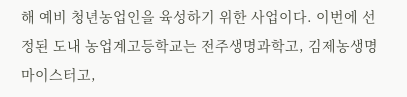해 예비 청년농업인을 육성하기 위한 사업이다. 이번에 선정된 도내 농업계고등학교는 전주생명과학고, 김제농생명마이스터고,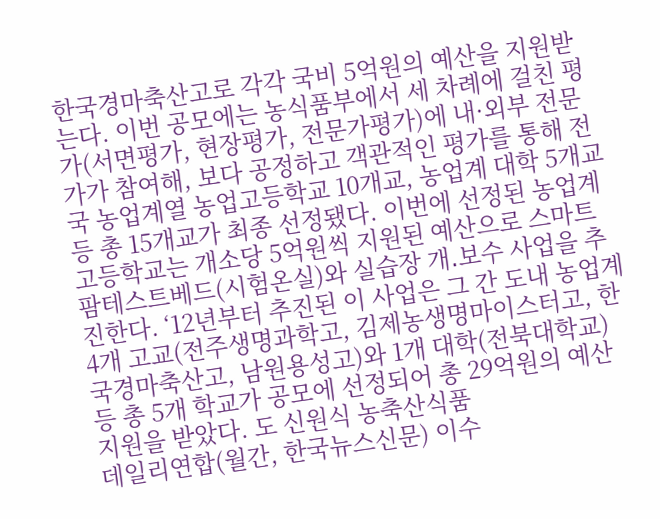한국경마축산고로 각각 국비 5억원의 예산을 지원받는다. 이번 공모에는 농식품부에서 세 차례에 걸친 평가(서면평가, 현장평가, 전문가평가)에 내·외부 전문가가 참여해, 보다 공정하고 객관적인 평가를 통해 전국 농업계열 농업고등학교 10개교, 농업계 대학 5개교 등 총 15개교가 최종 선정됐다. 이번에 선정된 농업계고등학교는 개소당 5억원씩 지원된 예산으로 스마트팜테스트베드(시험온실)와 실습장 개․보수 사업을 추진한다. ‘12년부터 추진된 이 사업은 그 간 도내 농업계 4개 고교(전주생명과학고, 김제농생명마이스터고, 한국경마축산고, 남원용성고)와 1개 대학(전북대학교) 등 총 5개 학교가 공모에 선정되어 총 29억원의 예산 지원을 받았다. 도 신원식 농축산식품
데일리연합(월간, 한국뉴스신문) 이수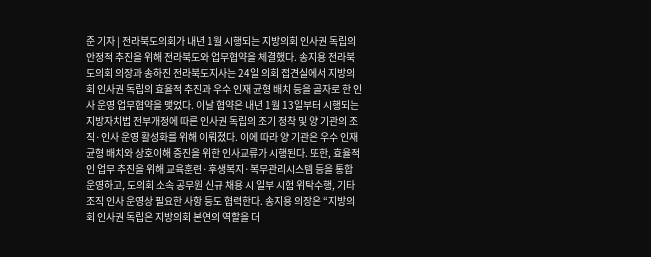준 기자 | 전라북도의회가 내년 1월 시행되는 지방의회 인사권 독립의 안정적 추진을 위해 전라북도와 업무협약을 체결했다. 송지용 전라북도의회 의장과 송하진 전라북도지사는 24일 의회 접견실에서 지방의회 인사권 독립의 효율적 추진과 우수 인재 균형 배치 등을 골자로 한 인사 운영 업무협약을 맺었다. 이날 협약은 내년 1월 13일부터 시행되는 지방자치법 전부개정에 따른 인사권 독립의 조기 정착 및 양 기관의 조직·인사 운영 활성화를 위해 이뤄졌다. 이에 따라 양 기관은 우수 인재 균형 배치와 상호이해 증진을 위한 인사교류가 시행된다. 또한, 효율적인 업무 추진을 위해 교육훈련·후생복지·복무관리시스템 등을 통합 운영하고, 도의회 소속 공무원 신규 채용 시 일부 시험 위탁수행, 기타 조직 인사 운영상 필요한 사항 등도 협력한다. 송지용 의장은 “지방의회 인사권 독립은 지방의회 본연의 역할을 더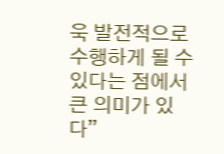욱 발전적으로 수행하게 될 수 있다는 점에서 큰 의미가 있다”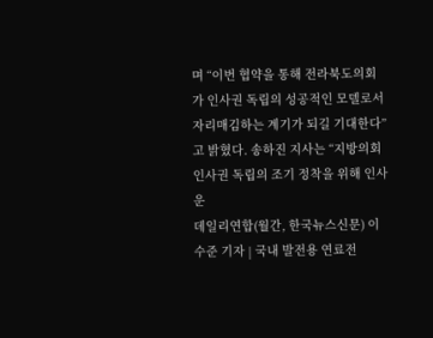며 “이번 협약을 통해 전라북도의회가 인사권 독립의 성공적인 모델로서 자리매김하는 계기가 되길 기대한다”고 밝혔다. 송하진 지사는 “지방의회 인사권 독립의 조기 정착을 위해 인사 운
데일리연합(월간, 한국뉴스신문) 이수준 기자 | 국내 발전용 연료전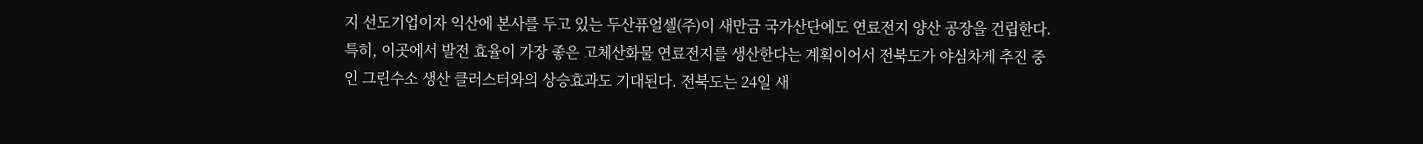지 선도기업이자 익산에 본사를 두고 있는 두산퓨얼셀(주)이 새만금 국가산단에도 연료전지 양산 공장을 건립한다. 특히, 이곳에서 발전 효율이 가장 좋은 고체산화물 연료전지를 생산한다는 계획이어서 전북도가 야심차게 추진 중인 그린수소 생산 클러스터와의 상승효과도 기대된다. 전북도는 24일 새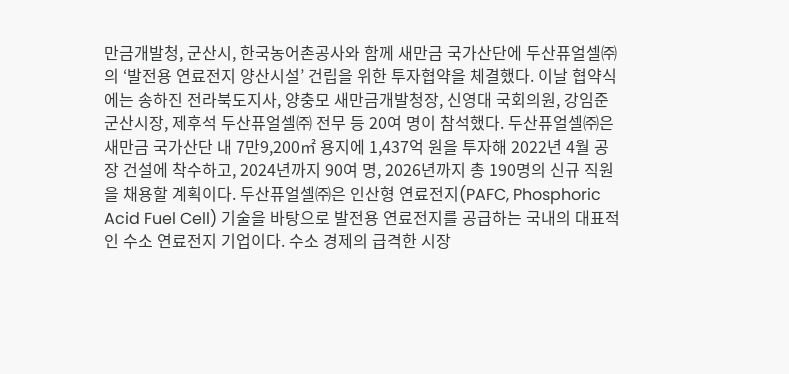만금개발청, 군산시, 한국농어촌공사와 함께 새만금 국가산단에 두산퓨얼셀㈜의 ‘발전용 연료전지 양산시설’ 건립을 위한 투자협약을 체결했다. 이날 협약식에는 송하진 전라북도지사, 양충모 새만금개발청장, 신영대 국회의원, 강임준 군산시장, 제후석 두산퓨얼셀㈜ 전무 등 20여 명이 참석했다. 두산퓨얼셀㈜은 새만금 국가산단 내 7만9,200㎡ 용지에 1,437억 원을 투자해 2022년 4월 공장 건설에 착수하고, 2024년까지 90여 명, 2026년까지 총 190명의 신규 직원을 채용할 계획이다. 두산퓨얼셀㈜은 인산형 연료전지(PAFC, Phosphoric Acid Fuel Cell) 기술을 바탕으로 발전용 연료전지를 공급하는 국내의 대표적인 수소 연료전지 기업이다. 수소 경제의 급격한 시장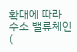확대에 따라 수소 밸류체인(